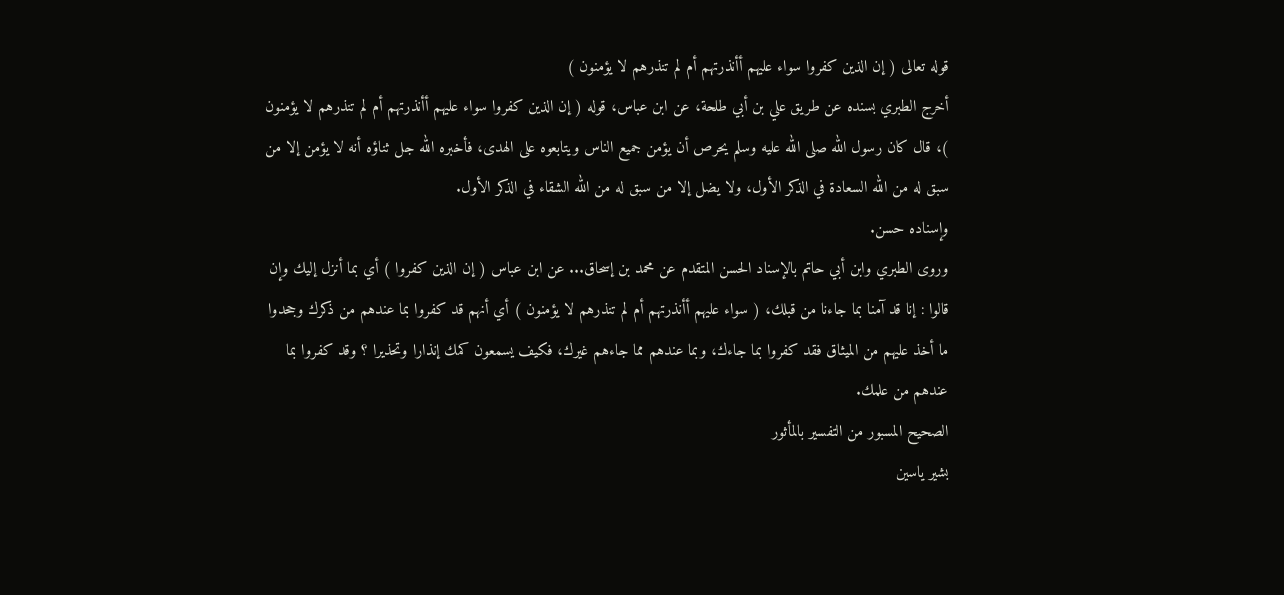قوله تعالى ( إن الذين كفروا سواء عليهم أأنذرتهم أم لم تنذرهم لا يؤمنون )
أخرج الطبري بسنده عن طريق علي بن أبي طلحة، عن ابن عباس، قوله ( إن الذين كفروا سواء عليهم أأنذرتهم أم لم تنذرهم لا يؤمنون )، قال كان رسول الله صلى الله عليه وسلم يحرص أن يؤمن جميع الناس ويتابعوه على الهدى، فأخبره الله جل ثناؤه أنه لا يؤمن إلا من سبق له من الله السعادة في الذكر الأول، ولا يضل إلا من سبق له من الله الشقاء في الذكر الأول.
وإسناده حسن.
وروى الطبري وابن أبي حاتم بالإسناد الحسن المتقدم عن محمد بن إسحاق... عن ابن عباس ( إن الذين كفروا ) أي بما أنزل إليك وإن قالوا : إنا قد آمنا بما جاءنا من قبلك، ( سواء عليهم أأنذرتهم أم لم تنذرهم لا يؤمنون ) أي أنهم قد كفروا بما عندهم من ذكرك وجحدوا ما أخذ عليهم من الميثاق فقد كفروا بما جاءك، وبما عندهم مما جاءهم غيرك، فكيف يسمعون كمك إنذارا وتحذيرا ؟ وقد كفروا بما عندهم من علمك.
الصحيح المسبور من التفسير بالمأثور
بشير ياسين